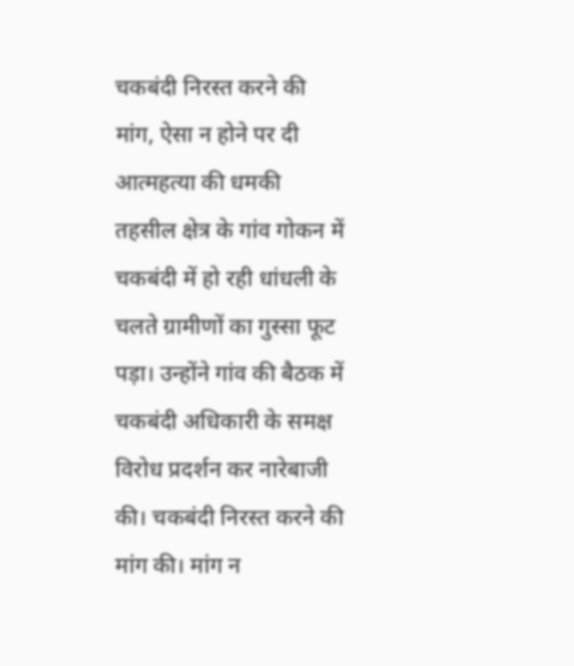चकबंदी निरस्त करने की मांग, ऐसा न होने पर दी आत्महत्या की धमकी
तहसील क्षेत्र के गांव गोकन में चकबंदी में हो रही धांधली के चलते ग्रामीणों का गुस्सा फूट पड़ा। उन्होंने गांव की बैठक में चकबंदी अधिकारी के समक्ष विरोध प्रदर्शन कर नारेबाजी की। चकबंदी निरस्त करने की मांग की। मांग न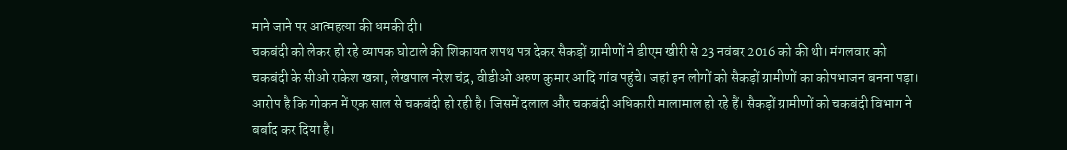माने जाने पर आत्महत्या की धमकी दी।
चकबंदी को लेकर हो रहे व्यापक घोटाले की शिकायत शपथ पत्र देकर सैकड़ों ग्रामीणों ने डीएम खीरी से 23 नवंबर 2016 को की थी। मंगलवार को चकबंदी के सीओ राकेश खन्ना, लेखपाल नरेश चंद्र, वीडीओ अरुण कुमार आदि गांव पहुंचे। जहां इन लोगों को सैकड़ों ग्रामीणों का कोपभाजन बनना पड़ा।
आरोप है कि गोकन में एक साल से चकबंदी हो रही है। जिसमें दलाल और चकबंदी अधिकारी मालामाल हो रहे हैं। सैकड़ों ग्रामीणों को चकबंदी विभाग ने बर्बाद कर दिया है।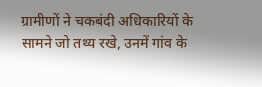ग्रामीणों ने चकबंदी अधिकारियों के सामने जो तथ्य रखे, उनमें गांव के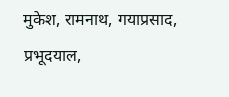मुकेश, रामनाथ, गयाप्रसाद, प्रभूदयाल,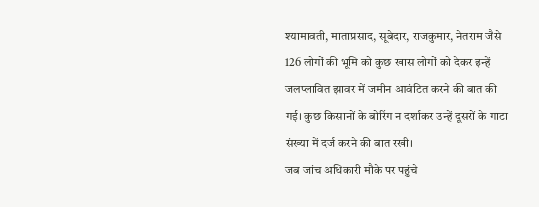श्यामावती, माताप्रसाद, सूबेदार, राजकुमार, नेतराम जैसे 126 लोगों की भूमि को कुछ खास लोगों को देकर इन्हें जलप्लावित झावर में जमीन आवंटित करने की बात की गई। कुछ किसानों के बोरिंग न दर्शाकर उन्हें दूसरों के गाटा संख्या में दर्ज करने की बात रखी।
जब जांच अधिकारी मौके पर पहुंचे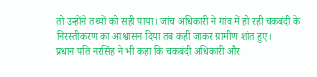तो उन्होंने तथ्यों को सही पाया। जांच अधिकारी ने गांव में हो रही चकबंदी के निरस्तीकरण का आश्वासन दिया तब कहीं जाकर ग्रामीण शांत हुए।
प्रधान पति नरसिंह ने भी कहा कि चकबंदी अधिकारी और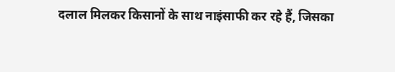दलाल मिलकर किसानों के साथ नाइंसाफी कर रहे हैं, जिसका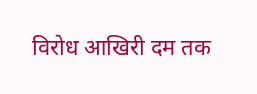विरोध आखिरी दम तक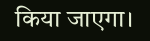किया जाएगा।